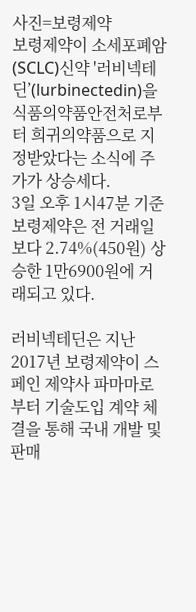사진=보령제약
보령제약이 소세포폐암(SCLC)신약 '러비넥테딘’(lurbinectedin)을 식품의약품안전처로부터 희귀의약품으로 지정받았다는 소식에 주가가 상승세다.
3일 오후 1시47분 기준 보령제약은 전 거래일보다 2.74%(450원) 상승한 1만6900원에 거래되고 있다.

러비넥테딘은 지난 2017년 보령제약이 스페인 제약사 파마마로부터 기술도입 계약 체결을 통해 국내 개발 및 판매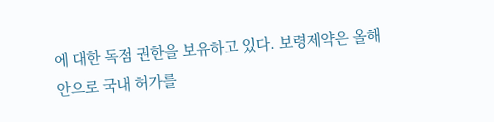에 대한 독점 권한을 보유하고 있다. 보령제약은 올해 안으로 국내 허가를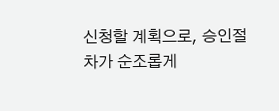신청할 계획으로, 승인절차가 순조롭게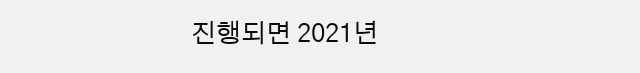진행되면 2021년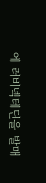에 러비넥테딘을 발매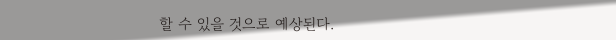할 수 있을 것으로 예상된다.